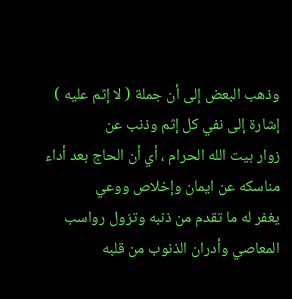وذهب البعض إلى أن جملة ( لا إثم عليه ) إشارة إلى نفي كل إثم وذنب عن
زوار بيت الله الحرام ، أي أن الحاج بعد أداء مناسكه عن ايمان وإخلاص ووعي
يغفر له ما تقدم من ذنبه وتزول رواسب المعاصي وأدران الذنوب من قلبه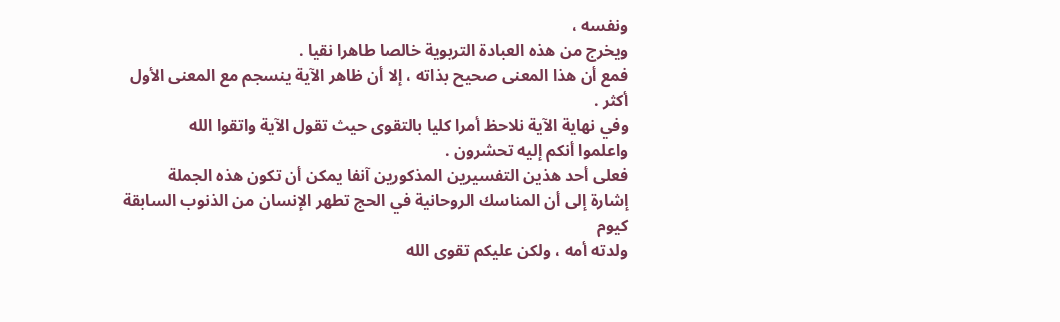ونفسه ،
ويخرج من هذه العبادة التربوية خالصا طاهرا نقيا .
فمع أن هذا المعنى صحيح بذاته ، إلا أن ظاهر الآية ينسجم مع المعنى الأول
أكثر .
وفي نهاية الآية نلاحظ أمرا كليا بالتقوى حيث تقول الآية واتقوا الله
واعلموا أنكم إليه تحشرون .
فعلى أحد هذين التفسيرين المذكورين آنفا يمكن أن تكون هذه الجملة
إشارة إلى أن المناسك الروحانية في الحج تطهر الإنسان من الذنوب السابقة كيوم
ولدته أمه ، ولكن عليكم تقوى الله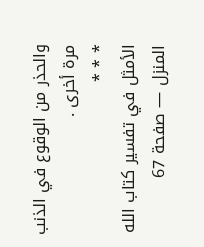والحذر من الوقوع في الذنب مرة أخرى .
* * *
الأمثل في تفسير كتاب الله المنزل — صفحة 67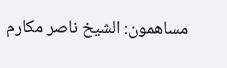مساهمون: الشيخ ناصر مكارم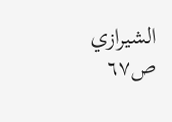الشيرازي
ص٦٧